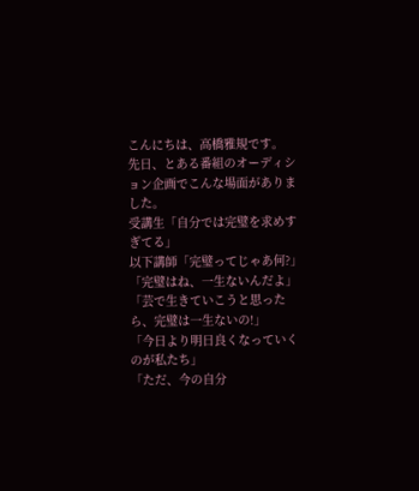こんにちは、高橋雅規です。
先日、とある番組のオーディション企画でこんな場面がありました。
受講生「自分では完璧を求めすぎてる」
以下講師「完璧ってじゃあ何?」
「完璧はね、一生ないんだよ」
「芸で生きていこうと思ったら、完璧は一生ないの!」
「今日より明日良くなっていくのが私たち」
「ただ、今の自分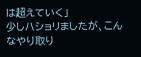は超えていく」
少しハショリましたが、こんなやり取り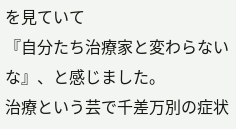を見ていて
『自分たち治療家と変わらないな』、と感じました。
治療という芸で千差万別の症状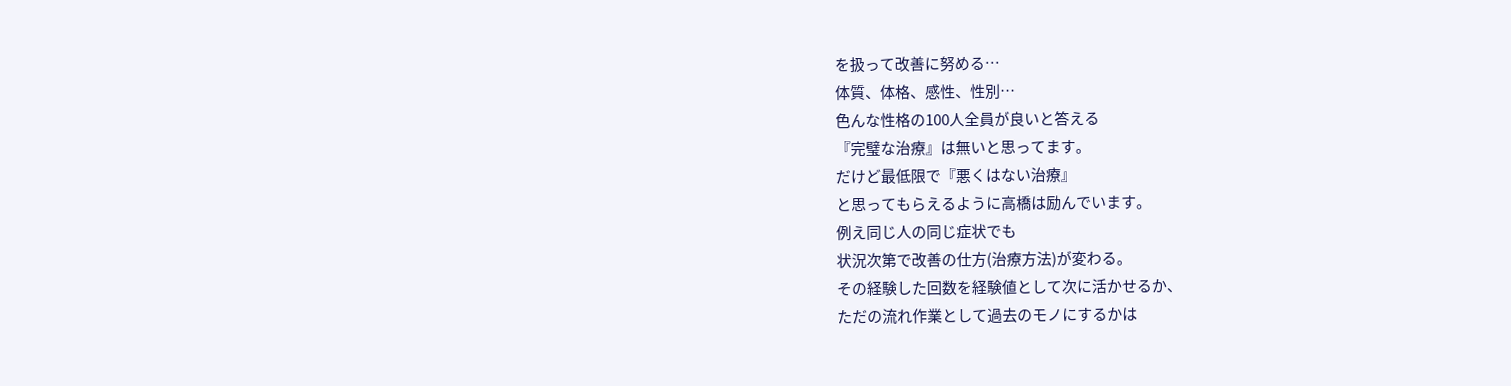を扱って改善に努める…
体質、体格、感性、性別…
色んな性格の100人全員が良いと答える
『完璧な治療』は無いと思ってます。
だけど最低限で『悪くはない治療』
と思ってもらえるように高橋は励んでいます。
例え同じ人の同じ症状でも
状況次第で改善の仕方(治療方法)が変わる。
その経験した回数を経験値として次に活かせるか、
ただの流れ作業として過去のモノにするかは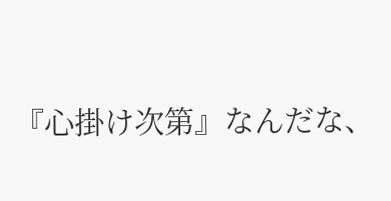『心掛け次第』なんだな、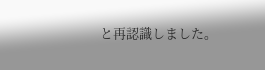と再認識しました。